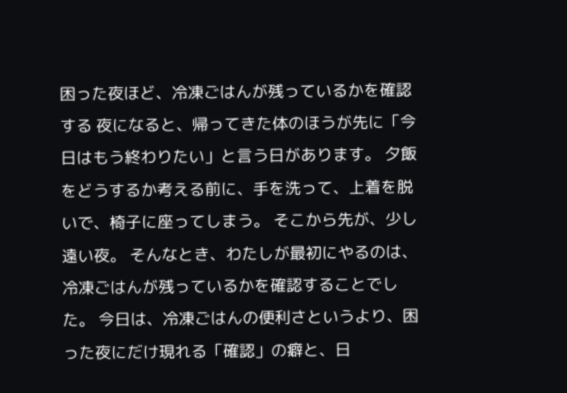困った夜ほど、冷凍ごはんが残っているかを確認する 夜になると、帰ってきた体のほうが先に「今日はもう終わりたい」と言う日があります。 夕飯をどうするか考える前に、手を洗って、上着を脱いで、椅子に座ってしまう。 そこから先が、少し遠い夜。 そんなとき、わたしが最初にやるのは、冷凍ごはんが残っているかを確認することでした。 今日は、冷凍ごはんの便利さというより、困った夜にだけ現れる「確認」の癖と、日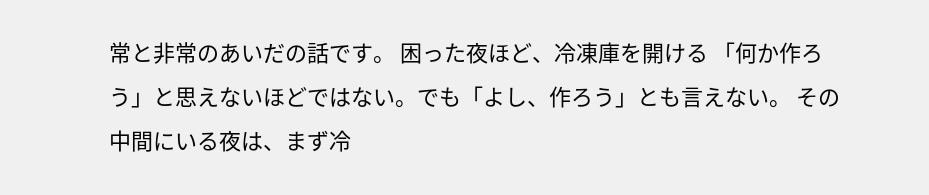常と非常のあいだの話です。 困った夜ほど、冷凍庫を開ける 「何か作ろう」と思えないほどではない。でも「よし、作ろう」とも言えない。 その中間にいる夜は、まず冷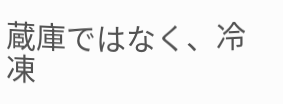蔵庫ではなく、冷凍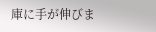庫に手が伸びま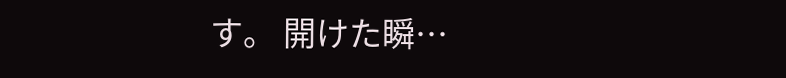す。 開けた瞬…